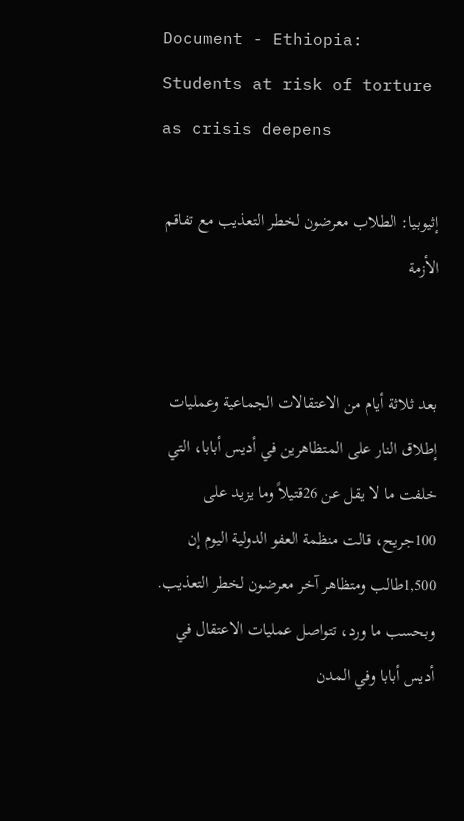Document - Ethiopia: Students at risk of torture as crisis deepens

إثيوبيا: الطلاب معرضون لخطر التعذيب مع تفاقم الأزمة


بعد ثلاثة أيام من الاعتقالات الجماعية وعمليات إطلاق النار على المتظاهرين في أديس أبابا، التي خلفت ما لا يقل عن 26قتيلاً وما يزيد على 100جريح، قالت منظمة العفو الدولية اليوم إن 1,500طالب ومتظاهر آخر معرضون لخطر التعذيب. وبحسب ما ورد، تتواصل عمليات الاعتقال في أديس أبابا وفي المدن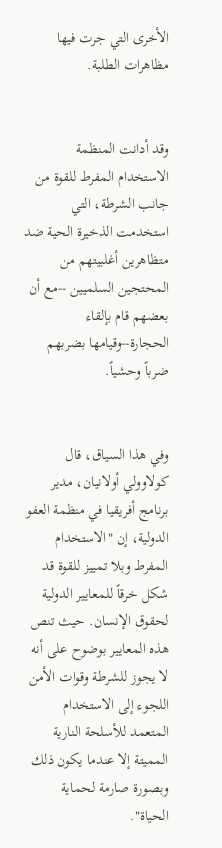الأخرى التي جرت فيها مظاهرات الطلبة.


وقد أدانت المنظمة الاستخدام المفرط للقوة من جانب الشرطة، التي استخدمت الذخيرة الحية ضد متظاهرين أغلبيتهم من المحتجين السلميين --مع أن بعضهم قام بإلقاء الحجارة--وقيامها بضربهم ضرباً وحشياً.


وفي هذا السياق، قال كولاوولي أولانيان، مدير برنامج أفريقيا في منظمة العفو الدولية، إن "الاستخدام المفرط وبلا تمييز للقوة قد شكل خرقاً للمعايير الدولية لحقوق الإنسان. حيث تنص هذه المعايير بوضوح على أنه لا يجوز للشرطة وقوات الأمن اللجوء إلى الاستخدام المتعمد للأسلحة النارية المميتة إلا عندما يكون ذلك وبصورة صارمة لحماية الحياة".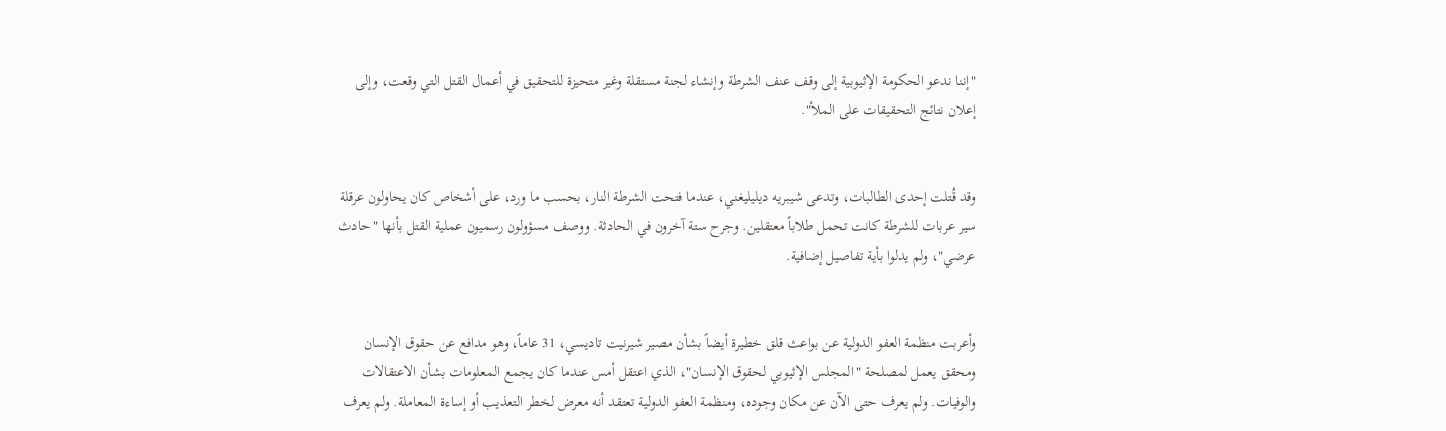"إننا ندعو الحكومة الإثيوبية إلى وقف عنف الشرطة وإنشاء لجنة مستقلة وغير متحيزة للتحقيق في أعمال القتل التي وقعت، وإلى إعلان نتائج التحقيقات على الملأ".


وقد قُتلت إحدى الطالبات، وتدعى شيبريه ديليليغني، عندما فتحت الشرطة النار، بحسب ما ورد، على أشخاص كان يحاولون عرقلة سير عربات للشرطة كانت تحمل طلاباً معتقلين. وجرح ستة آخرون في الحادثة. ووصف مسؤولون رسميون عملية القتل بأنها "حادث عرضي"، ولم يدلوا بأية تفاصيل إضافية.


وأعربت منظمة العفو الدولية عن بواعث قلق خطيرة أيضاً بشأن مصير شيرنيت تاديسي، 31 عاماً، وهو مدافع عن حقوق الإنسان ومحقق يعمل لمصلحة "المجلس الإثيوبي لحقوق الإنسان"، الذي اعتقل أمس عندما كان يجمع المعلومات بشأن الاعتقالات والوفيات. ولم يعرف حتى الآن عن مكان وجوده، ومنظمة العفو الدولية تعتقد أنه معرض لخطر التعذيب أو إساءة المعاملة. ولم يعرف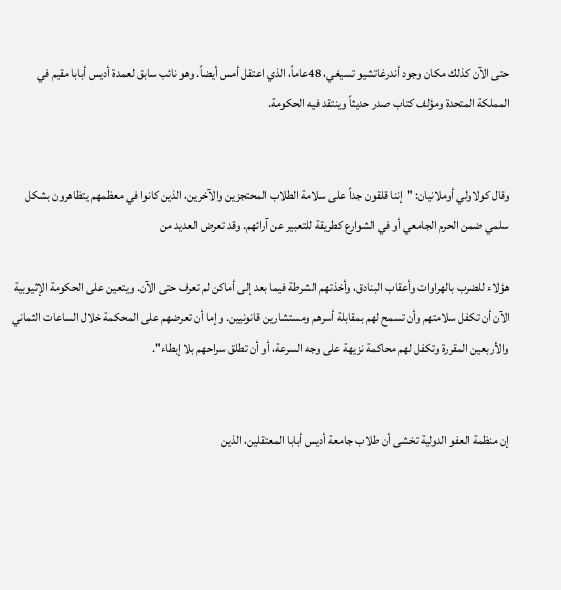حتى الآن كذلك مكان وجود أندرغاتشيو تسيغي، 48عاماً، الذي اعتقل أمس أيضاً. وهو نائب سابق لعمدة أديس أبابا مقيم في المملكة المتحدة ومؤلف كتاب صدر حديثاً وينتقد فيه الحكومة.


وقال كولاولي أوملانيان: "إننا قلقون جداً على سلامة الطلاب المحتجزين والآخرين، الذين كانوا في معظمهم يتظاهرون بشكل سلمي ضمن الحرم الجامعي أو في الشوارع كطريقة للتعبير عن آرائهم. وقد تعرض العديد من

هؤلاء للضرب بالهراوات وأعقاب البنادق، وأخذتهم الشرطة فيما بعد إلى أماكن لم تعرف حتى الآن. ويتعين على الحكومة الإثيوبية الآن أن تكفل سلامتهم وأن تسمح لهم بمقابلة أسرهم ومستشارين قانونيين. وإما أن تعرضهم على المحكمة خلال الساعات الثماني والأربعين المقررة وتكفل لهم محاكمة نزيهة على وجه السرعة، أو أن تطلق سراحهم بلا إبطاء".


إن منظمة العفو الدولية تخشى أن طلاب جامعة أديس أبابا المعتقلين، الذين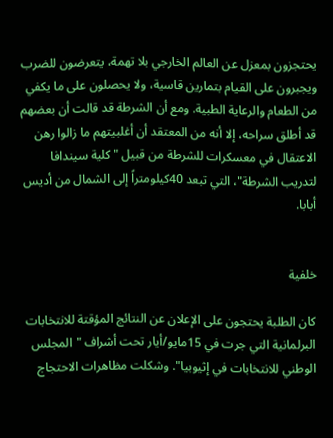يحتجزون بمعزل عن العالم الخارجي بلا تهمة، يتعرضون للضرب ويجبرون على القيام بتمارين قاسية، ولا يحصلون على ما يكفي من الطعام والرعاية الطبية. ومع أن الشرطة قد قالت أن بعضهم قد أطلق سراحه، إلا أنه من المعتقد أن أغلبيتهم ما زالوا رهن الاعتقال في معسكرات للشرطة من قبيل "كلية سيندافا لتدريب الشرطة"، التي تبعد 40كيلومتراً إلى الشمال من أديس أبابا.


خلفية

كان الطلبة يحتجون على الإعلان عن النتائج المؤقتة للانتخابات البرلمانية التي جرت في 15مايو/أيار تحت أشراف "المجلس الوطني للانتخابات في إثيوبيا". وشكلت مظاهرات الاحتجاج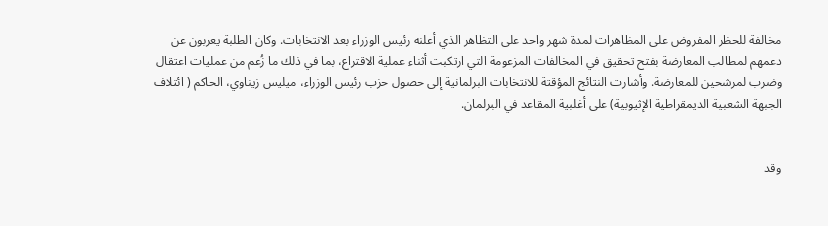مخالفة للحظر المفروض على المظاهرات لمدة شهر واحد على التظاهر الذي أعلنه رئيس الوزراء بعد الانتخابات. وكان الطلبة يعربون عن دعمهم لمطالب المعارضة بفتح تحقيق في المخالفات المزعومة التي ارتكبت أثناء عملية الاقتراع، بما في ذلك ما زُعم من عمليات اعتقال وضرب لمرشحين للمعارضة. وأشارت النتائج المؤقتة للانتخابات البرلمانية إلى حصول حزب رئيس الوزراء، ميليس زيناوي، الحاكم ( ائتلاف الجبهة الشعبية الديمقراطية الإثيوبية) على أغلبية المقاعد في البرلمان.


وقد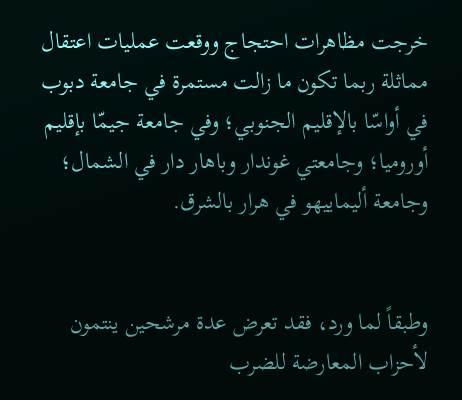خرجت مظاهرات احتجاج ووقعت عمليات اعتقال مماثلة ربما تكون ما زالت مستمرة في جامعة دبوب في أواسّا بالإقليم الجنوبي؛ وفي جامعة جيمّا بإقليم أوروميا؛ وجامعتي غوندار وباهار دار في الشمال؛ وجامعة أليماييهو في هرار بالشرق.


وطبقاً لما ورد، فقد تعرض عدة مرشحين ينتمون لأحزاب المعارضة للضرب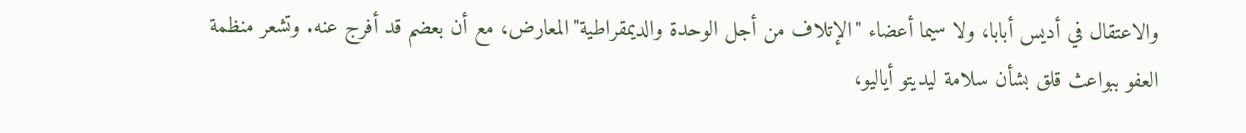والاعتقال في أديس أبابا، ولا سيما أعضاء "الإتلاف من أجل الوحدة والديمقراطية"المعارض، مع أن بعضم قد أفرج عنه. وتشعر منظمة العفو ببواعث قلق بشأن سلامة ليديتو أياليو،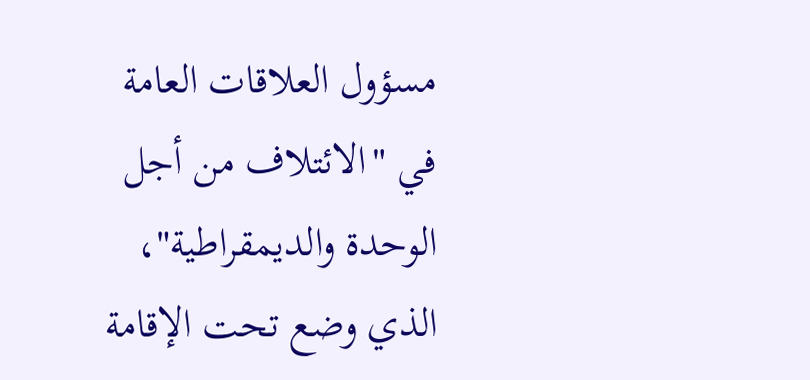مسؤول العلاقات العامة في "الائتلاف من أجل الوحدة والديمقراطية"، الذي وضع تحت الإقامة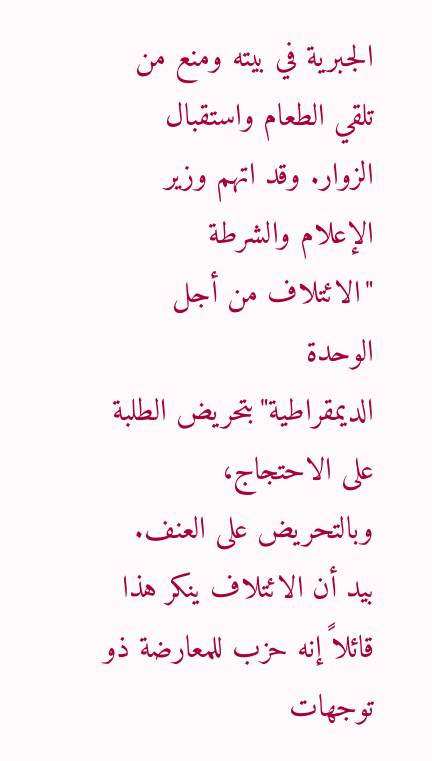الجبرية في بيته ومنع من تلقي الطعام واستقبال الزوار. وقد اتهم وزير الإعلام والشرطة "الائتلاف من أجل الوحدة الديمقراطية"بتحريض الطلبة على الاحتجاج، وبالتحريض على العنف. بيد أن الائتلاف ينكر هذا قائلاً إنه حزب للمعارضة ذو توجهات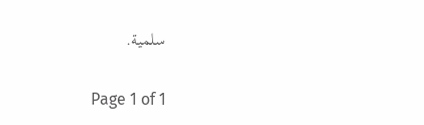سلمية.

Page 1 of 1